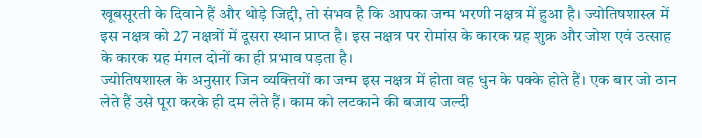खूबसूरती के दिवाने हैं और थोड़े जिद्दी, तो संभव है कि आपका जन्म भरणी नक्षत्र में हुआ है। ज्योतिषशास्त्र में इस नक्षत्र को 27 नक्षत्रों में दूसरा स्थान प्राप्त है। इस नक्षत्र पर रोमांस के कारक ग्रह शुक्र और जोश एवं उत्साह के कारक ग्रह मंगल दोनों का ही प्रभाव पड़ता है।
ज्योतिषशास्त्र के अनुसार जिन व्यक्तियों का जन्म इस नक्षत्र में होता वह धुन के पक्के होते हैं। एक बार जो ठान लेते हैं उसे पूरा करके ही दम लेते हैं। काम को लटकाने की बजाय जल्दी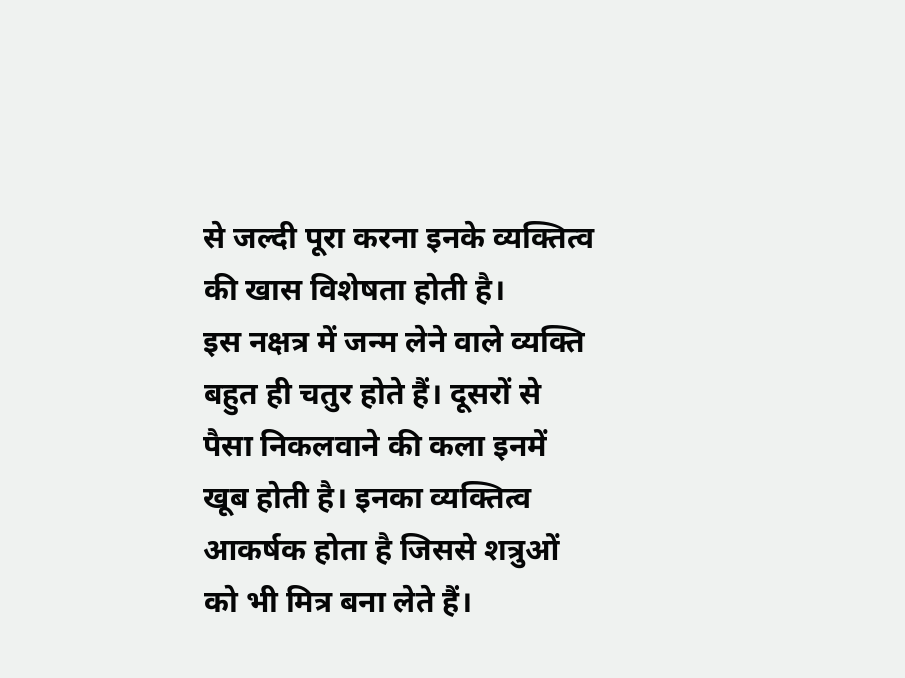से जल्दी पूरा करना इनके व्यक्तित्व की खास विशेषता होती है।
इस नक्षत्र में जन्म लेने वाले व्यक्ति बहुत ही चतुर होते हैं। दूसरों से पैसा निकलवाने की कला इनमें खूब होती है। इनका व्यक्तित्व आकर्षक होता है जिससे शत्रुओं को भी मित्र बना लेते हैं।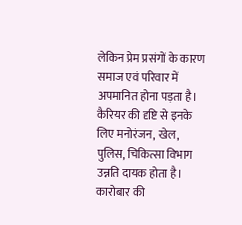लेकिन प्रेम प्रसंगों के कारण समाज एवं परिवार में अपमानित होना पड़ता है।
कैरियर की दृष्टि से इनके लिए मनोरंजन, खेल, पुलिस, चिकित्सा विभाग उन्नति दायक होता है। कारोबार की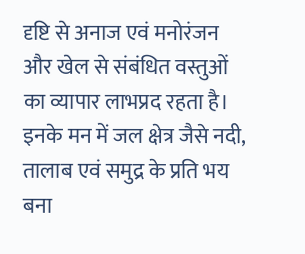दृष्टि से अनाज एवं मनोरंजन और खेल से संबंधित वस्तुओं का व्यापार लाभप्रद रहता है। इनके मन में जल क्षेत्र जैसे नदी, तालाब एवं समुद्र के प्रति भय बना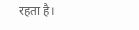रहता है।